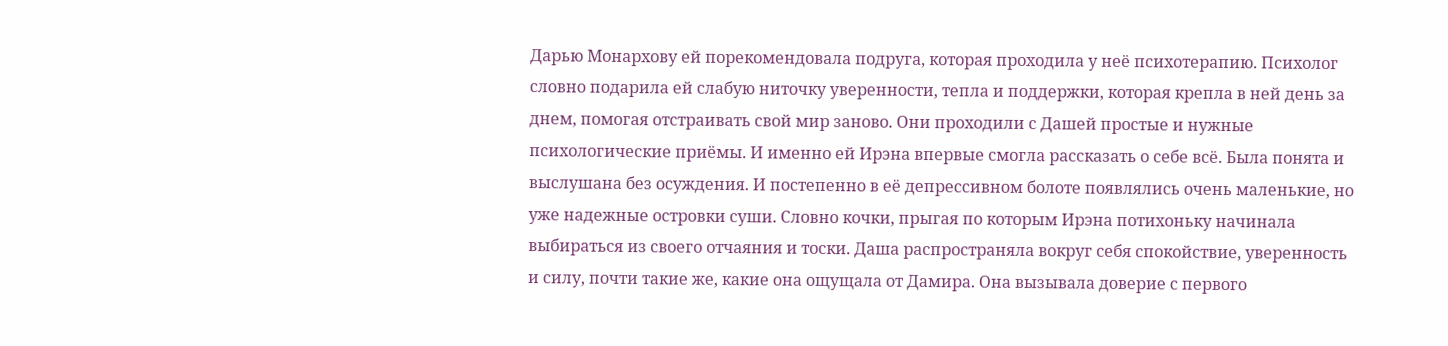Дарью Монархову ей порекомендовала подруга, которая проходила у неё психотерапию. Психолог словно подарила ей слабую ниточку уверенности, тепла и поддержки, которая крепла в ней день за днем, помогая отстраивать свой мир заново. Они проходили с Дашей простые и нужные психологические приёмы. И именно ей Ирэна впервые смогла рассказать о себе всё. Была понята и выслушана без осуждения. И постепенно в её депрессивном болоте появлялись очень маленькие, но уже надежные островки суши. Словно кочки, прыгая по которым Ирэна потихоньку начинала выбираться из своего отчаяния и тоски. Даша распространяла вокруг себя спокойствие, уверенность и силу, почти такие же, какие она ощущала от Дамира. Она вызывала доверие с первого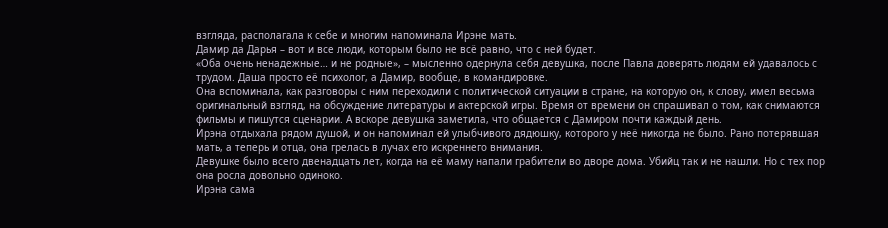взгляда, располагала к себе и многим напоминала Ирэне мать.
Дамир да Дарья – вот и все люди, которым было не всё равно, что с ней будет.
«Оба очень ненадежные… и не родные», – мысленно одернула себя девушка, после Павла доверять людям ей удавалось с трудом. Даша просто её психолог, а Дамир, вообще, в командировке.
Она вспоминала, как разговоры с ним переходили с политической ситуации в стране, на которую он, к слову, имел весьма оригинальный взгляд, на обсуждение литературы и актерской игры. Время от времени он спрашивал о том, как снимаются фильмы и пишутся сценарии. А вскоре девушка заметила, что общается с Дамиром почти каждый день.
Ирэна отдыхала рядом душой, и он напоминал ей улыбчивого дядюшку, которого у неё никогда не было. Рано потерявшая мать, а теперь и отца, она грелась в лучах его искреннего внимания.
Девушке было всего двенадцать лет, когда на её маму напали грабители во дворе дома. Убийц так и не нашли. Но с тех пор она росла довольно одиноко.
Ирэна сама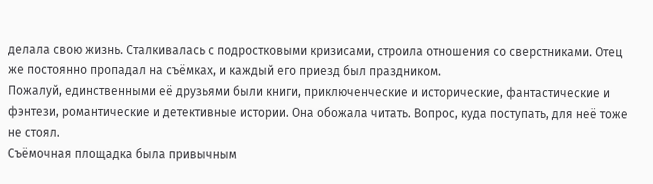делала свою жизнь. Сталкивалась с подростковыми кризисами, строила отношения со сверстниками. Отец же постоянно пропадал на съёмках, и каждый его приезд был праздником.
Пожалуй, единственными её друзьями были книги, приключенческие и исторические, фантастические и фэнтези, романтические и детективные истории. Она обожала читать. Вопрос, куда поступать, для неё тоже не стоял.
Съёмочная площадка была привычным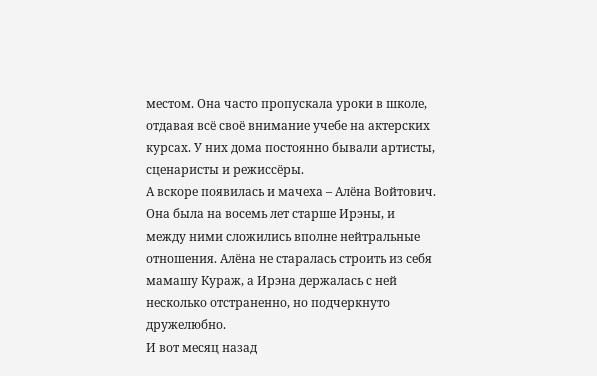местом. Она часто пропускала уроки в школе, отдавая всё своё внимание учебе на актерских курсах. У них дома постоянно бывали артисты, сценаристы и режиссёры.
А вскоре появилась и мачеха – Алёна Войтович. Она была на восемь лет старше Ирэны, и между ними сложились вполне нейтральные отношения. Алёна не старалась строить из себя мамашу Кураж, а Ирэна держалась с ней несколько отстраненно, но подчеркнуто дружелюбно.
И вот месяц назад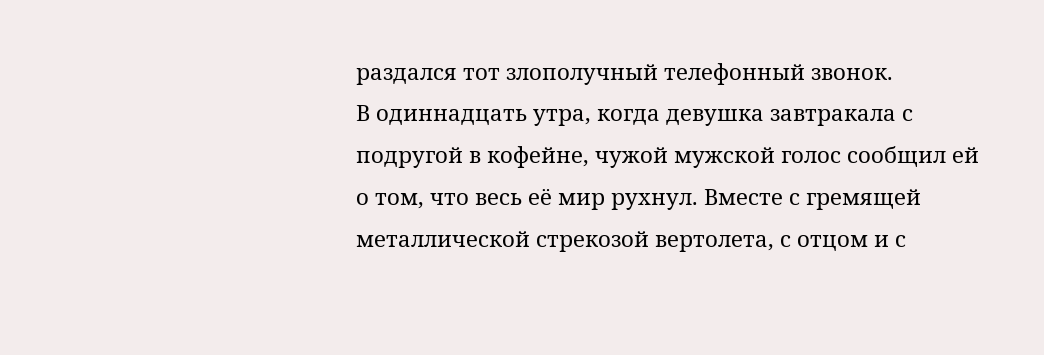раздался тот злополучный телефонный звонок.
В одиннадцать утра, когда девушка завтракала с подругой в кофейне, чужой мужской голос сообщил ей о том, что весь её мир рухнул. Вместе с гремящей металлической стрекозой вертолета, с отцом и с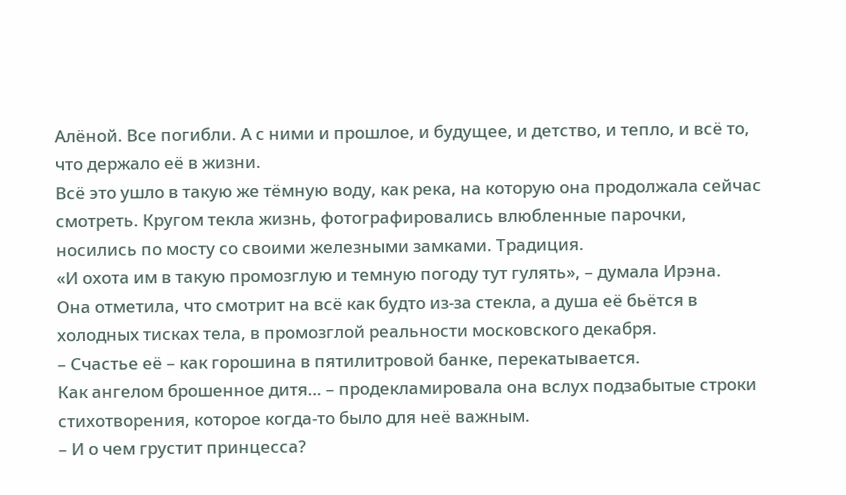Алёной. Все погибли. А с ними и прошлое, и будущее, и детство, и тепло, и всё то, что держало её в жизни.
Всё это ушло в такую же тёмную воду, как река, на которую она продолжала сейчас смотреть. Кругом текла жизнь, фотографировались влюбленные парочки, носились по мосту со своими железными замками. Традиция.
«И охота им в такую промозглую и темную погоду тут гулять», – думала Ирэна.
Она отметила, что смотрит на всё как будто из-за стекла, а душа её бьётся в холодных тисках тела, в промозглой реальности московского декабря.
– Счастье её – как горошина в пятилитровой банке, перекатывается.
Как ангелом брошенное дитя… – продекламировала она вслух подзабытые строки стихотворения, которое когда-то было для неё важным.
– И о чем грустит принцесса?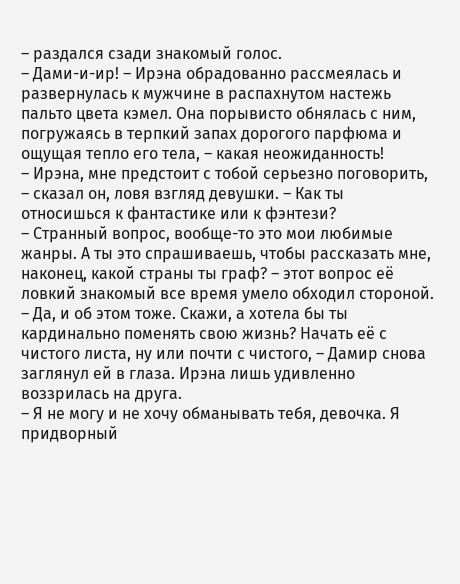– раздался сзади знакомый голос.
– Дами-и-ир! – Ирэна обрадованно рассмеялась и развернулась к мужчине в распахнутом настежь пальто цвета кэмел. Она порывисто обнялась с ним, погружаясь в терпкий запах дорогого парфюма и ощущая тепло его тела, – какая неожиданность!
– Ирэна, мне предстоит с тобой серьезно поговорить, – сказал он, ловя взгляд девушки. – Как ты относишься к фантастике или к фэнтези?
– Странный вопрос, вообще-то это мои любимые жанры. А ты это спрашиваешь, чтобы рассказать мне, наконец, какой страны ты граф? – этот вопрос её ловкий знакомый все время умело обходил стороной.
– Да, и об этом тоже. Скажи, а хотела бы ты кардинально поменять свою жизнь? Начать её с чистого листа, ну или почти с чистого, – Дамир снова заглянул ей в глаза. Ирэна лишь удивленно воззрилась на друга.
– Я не могу и не хочу обманывать тебя, девочка. Я придворный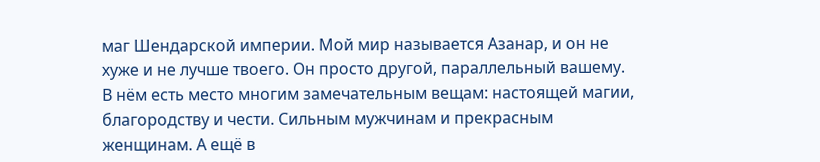маг Шендарской империи. Мой мир называется Азанар, и он не хуже и не лучше твоего. Он просто другой, параллельный вашему. В нём есть место многим замечательным вещам: настоящей магии, благородству и чести. Сильным мужчинам и прекрасным женщинам. А ещё в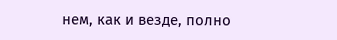нем, как и везде, полно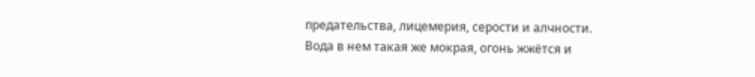предательства, лицемерия, серости и алчности. Вода в нем такая же мокрая, огонь жжётся и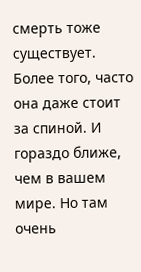смерть тоже существует. Более того, часто она даже стоит за спиной. И гораздо ближе, чем в вашем мире. Но там очень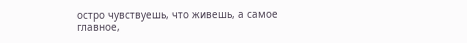остро чувствуешь, что живешь, а самое главное,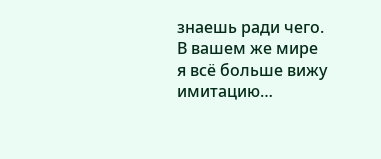знаешь ради чего. В вашем же мире я всё больше вижу имитацию…